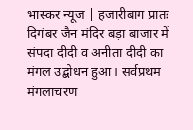भास्कर न्यूज | हजारीबाग प्रातः दिगंबर जैन मंदिर बड़ा बाजार में संपदा दीदी व अनीता दीदी का मंगल उद्बोधन हुआ। सर्वप्रथम मंगलाचरण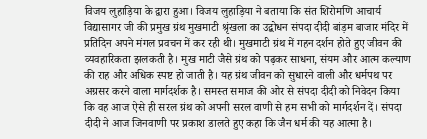विजय लुहाड़िया के द्वारा हुआ। विजय लुहाड़िया ने बताया कि संत शिरोमणि आचार्य विद्यासागर जी की प्रमुख ग्रंथ मुखमाटी श्रृंखला का उद्बोधन संपदा दीदी बांड़म बाजार मंदिर में प्रतिदिन अपने मंगल प्रवचन में कर रही थी। मुखमाटी ग्रंथ में गहन दर्शन होते हुए जीवन की व्यवहारिकता झलकती है। मुख माटी जैसे ग्रंथ को पढ़कर साधना, संयम और आत्म कल्याण की राह और अधिक स्पष्ट हो जाती है। यह ग्रंथ जीवन को सुधारने वाली और धर्मपथ पर अग्रसर करने वाला मार्गदर्शक है। समस्त समाज की ओर से संपदा दीदी को निवेदन किया कि वह आज ऐसे ही सरल ग्रंथ को अपनी सरल वाणी से हम सभी को मार्गदर्शन दें। संपदा दीदी ने आज जिनवाणी पर प्रकाश डालते हुए कहा कि जैन धर्म की यह आत्मा है।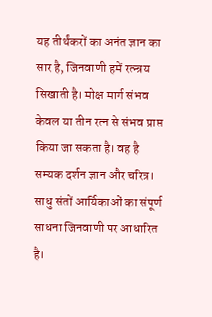यह तीर्थंकरों का अनंत ज्ञान का सार है, जिनवाणी हमें रत्न्त्रय सिखाती है। मोक्ष मार्ग संभव केवल या तीन रत्न से संभव प्राप्त किया जा सकता है। वह है सम्यक दर्शन ज्ञान और चरित्र। साधु संतों आर्यिकाओं का संपूर्ण साधना जिनवाणी पर आधारित है।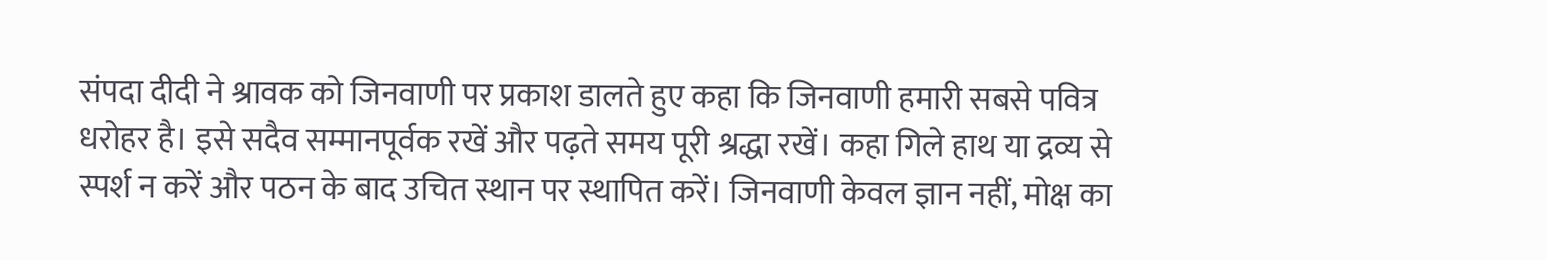संपदा दीदी ने श्रावक को जिनवाणी पर प्रकाश डालते हुए कहा कि जिनवाणी हमारी सबसे पवित्र धरोहर है। इसे सदैव सम्मानपूर्वक रखें और पढ़ते समय पूरी श्रद्धा रखें। कहा गिले हाथ या द्रव्य से स्पर्श न करें और पठन के बाद उचित स्थान पर स्थापित करें। जिनवाणी केवल ज्ञान नहीं, मोक्ष का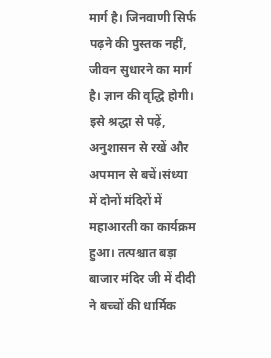मार्ग है। जिनवाणी सिर्फ पढ़ने की पुस्तक नहीं, जीवन सुधारने का मार्ग है। ज्ञान की वृद्धि होगी। इसे श्रद्धा से पढ़ें, अनुशासन से रखें और अपमान से बचें।संध्या में दोनों मंदिरों में महाआरती का कार्यक्रम हुआ। तत्पश्चात बड़ा बाजार मंदिर जी में दीदी ने बच्चों की धार्मिक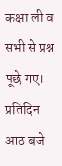कक्षा ली व सभी से प्रश्न पूछे गए। प्रतिदिन आठ बजे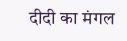दीदी का मंगल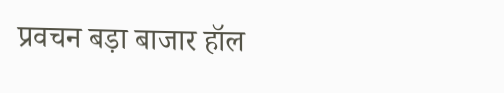प्रवचन बड़ा बाजार हॉल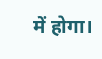में होगा।